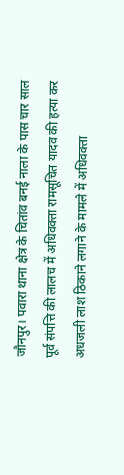जौनपुर। पवारा थाना क्षेत्र के चितांव बनई नाला के पास चार साल पूर्व संपत्ति की लालच में अधिवक्ता रामसूचित यादव की हत्या कर अधजली लाश ठिकाने लगाने के मामले में अधिवक्ता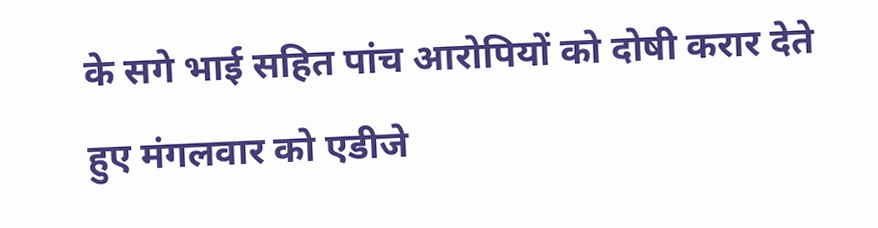के सगे भाई सहित पांच आरोपियों को दोषी करार देते हुए मंगलवार को एडीजे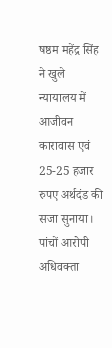षष्ठम महेंद्र सिंह ने खुले न्यायालय में आजीवन कारावास एवं 25-25 हजार रुपए अर्थदंड की सजा सुनाया। पांचों आरोपी अधिवक्ता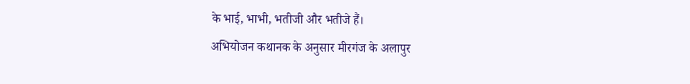के भाई, भाभी, भतीजी और भतीजे हैं।
अभियोजन कथानक के अनुसार मीरगंज के अलापुर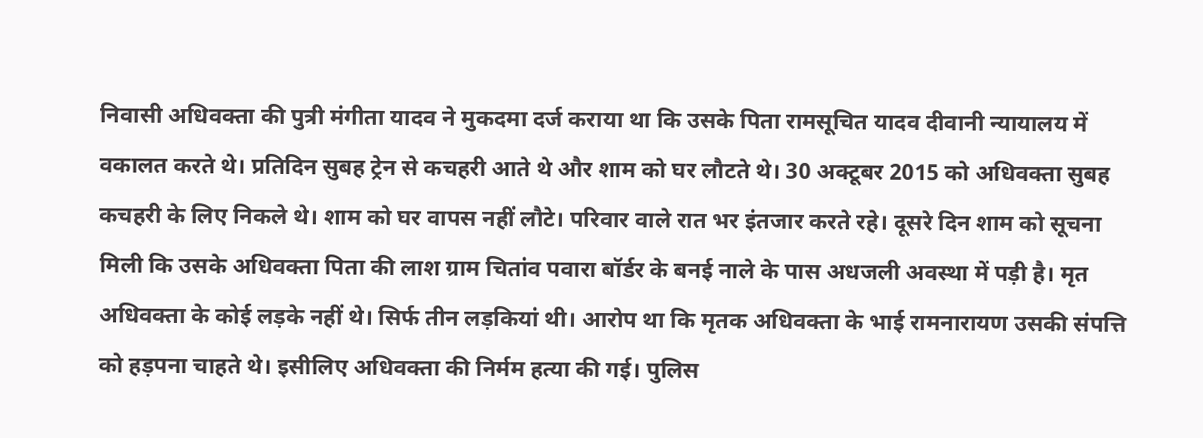निवासी अधिवक्ता की पुत्री मंगीता यादव ने मुकदमा दर्ज कराया था कि उसके पिता रामसूचित यादव दीवानी न्यायालय में वकालत करते थे। प्रतिदिन सुबह ट्रेन से कचहरी आते थे और शाम को घर लौटते थे। 30 अक्टूबर 2015 को अधिवक्ता सुबह कचहरी के लिए निकले थे। शाम को घर वापस नहीं लौटे। परिवार वाले रात भर इंतजार करते रहे। दूसरे दिन शाम को सूचना मिली कि उसके अधिवक्ता पिता की लाश ग्राम चितांव पवारा बॉर्डर के बनई नाले के पास अधजली अवस्था में पड़ी है। मृत अधिवक्ता के कोई लड़के नहीं थे। सिर्फ तीन लड़कियां थी। आरोप था कि मृतक अधिवक्ता के भाई रामनारायण उसकी संपत्ति को हड़पना चाहते थे। इसीलिए अधिवक्ता की निर्मम हत्या की गई। पुलिस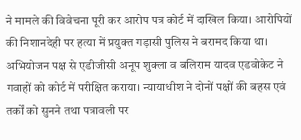ने मामले की विवेचना पूरी कर आरोप पत्र कोर्ट में दाखिल किया। आरोपियों की निशानदेही पर हत्या में प्रयुक्त गड़ासी पुलिस ने बरामद किया था। अभियोजन पक्ष से एडीजीसी अनूप शुक्ला व बलिराम यादव एडवोकेट ने गवाहों को कोर्ट में परीक्षित कराया। न्यायाधीश ने दोनों पक्षों की बहस एवं तर्कों को सुनने तथा पत्रावली पर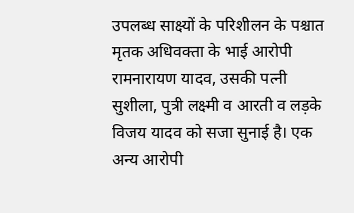उपलब्ध साक्ष्यों के परिशीलन के पश्चात मृतक अधिवक्ता के भाई आरोपी रामनारायण यादव, उसकी पत्नी सुशीला, पुत्री लक्ष्मी व आरती व लड़के विजय यादव को सजा सुनाई है। एक अन्य आरोपी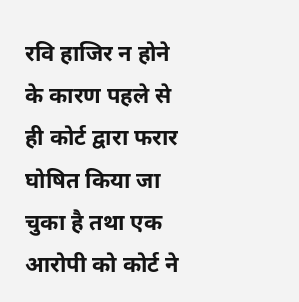रवि हाजिर न होने के कारण पहले से ही कोर्ट द्वारा फरार घोषित किया जा चुका है तथा एक आरोपी को कोर्ट ने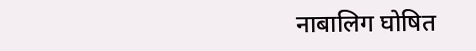नाबालिग घोषित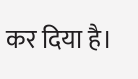कर दिया है।